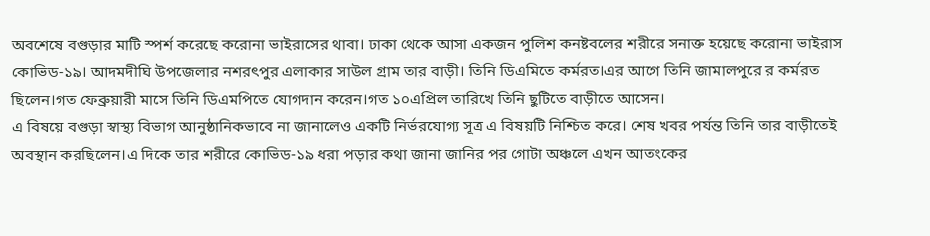অবশেষে বগুড়ার মাটি স্পর্শ করেছে করোনা ভাইরাসের থাবা। ঢাকা থেকে আসা একজন পুলিশ কনষ্টবলের শরীরে সনাক্ত হয়েছে করোনা ভাইরাস কোভিড-১৯। আদমদীঘি উপজেলার নশরৎপুর এলাকার সাউল গ্রাম তার বাড়ী। তিনি ডিএমিতে কর্মরত।এর আগে তিনি জামালপুরে র কর্মরত ছিলেন।গত ফেব্রুয়ারী মাসে তিনি ডিএমপিতে যোগদান করেন।গত ১০এপ্রিল তারিখে তিনি ছুটিতে বাড়ীতে আসেন।
এ বিষয়ে বগুড়া স্বাস্থ্য বিভাগ আনুষ্ঠানিকভাবে না জানালেও একটি নির্ভরযোগ্য সূত্র এ বিষয়টি নিশ্চিত করে। শেষ খবর পর্যন্ত তিনি তার বাড়ীতেই অবস্থান করছিলেন।এ দিকে তার শরীরে কোভিড-১৯ ধরা পড়ার কথা জানা জানির পর গোটা অঞ্চলে এখন আতংকের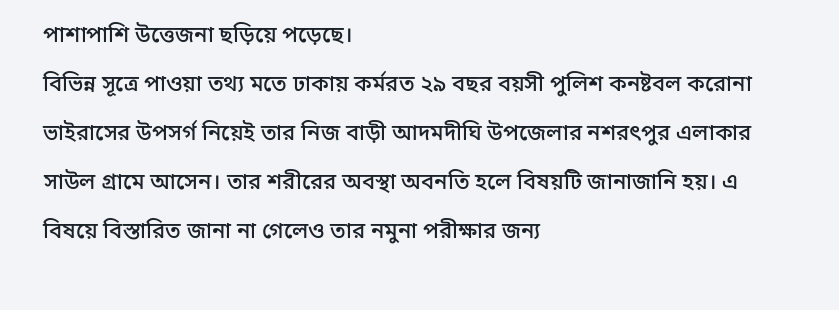পাশাপাশি উত্তেজনা ছড়িয়ে পড়েছে।
বিভিন্ন সূত্রে পাওয়া তথ্য মতে ঢাকায় কর্মরত ২৯ বছর বয়সী পুলিশ কনষ্টবল করোনা ভাইরাসের উপসর্গ নিয়েই তার নিজ বাড়ী আদমদীঘি উপজেলার নশরৎপুর এলাকার সাউল গ্রামে আসেন। তার শরীরের অবস্থা অবনতি হলে বিষয়টি জানাজানি হয়। এ বিষয়ে বিস্তারিত জানা না গেলেও তার নমুনা পরীক্ষার জন্য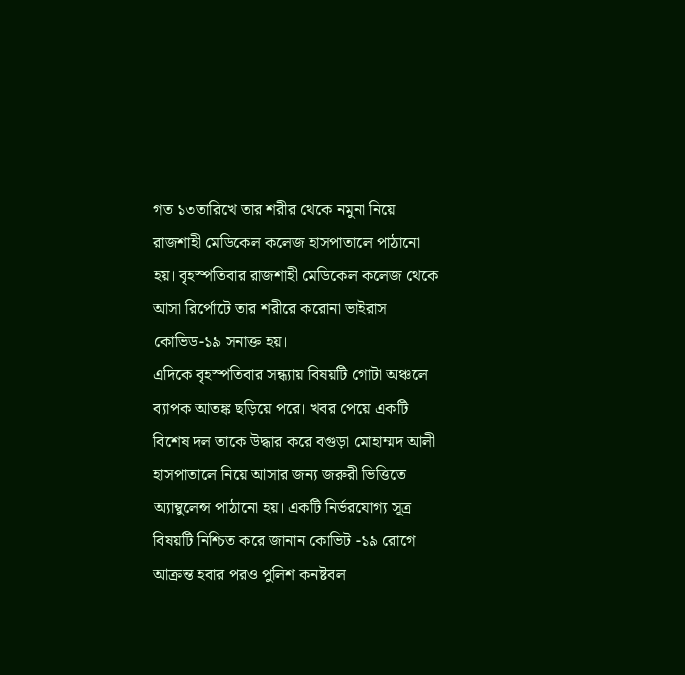গত ১৩তারিখে তার শরীর থেকে নমুনা নিয়ে রাজশাহী মেডিকেল কলেজ হাসপাতালে পাঠানো হয়। বৃহস্পতিবার রাজশাহী মেডিকেল কলেজ থেকে আসা রির্পোটে তার শরীরে করোনা ভাইরাস কোভিড-১৯ সনাক্ত হয়।
এদিকে বৃহস্পতিবার সন্ধ্যায় বিষয়টি গোটা অঞ্চলে ব্যাপক আতঙ্ক ছড়িয়ে পরে। খবর পেয়ে একটি বিশেষ দল তাকে উদ্ধার করে বগুড়া মোহাম্মদ আলী হাসপাতালে নিয়ে আসার জন্য জরুরী ভিত্তিতে অ্যাম্বুলেন্স পাঠানো হয়। একটি নির্ভরযোগ্য সূত্র বিষয়টি নিশ্চিত করে জানান কোভিট -১৯ রোগে আক্রন্ত হবার পরও পুলিশ কনষ্টবল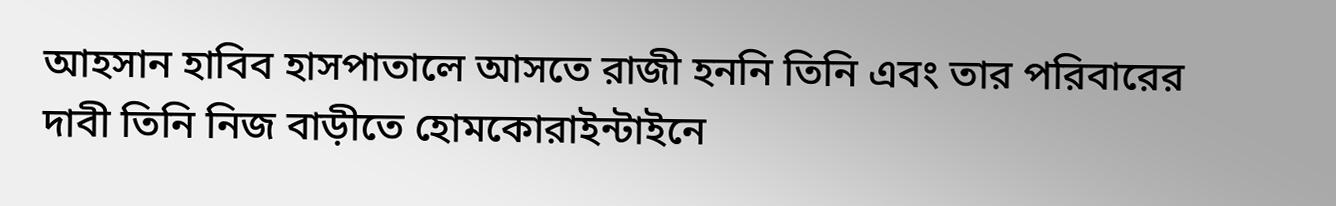আহসান হাবিব হাসপাতালে আসতে রাজী হননি তিনি এবং তার পরিবারের দাবী তিনি নিজ বাড়ীতে হোমকোরাইন্টাইনে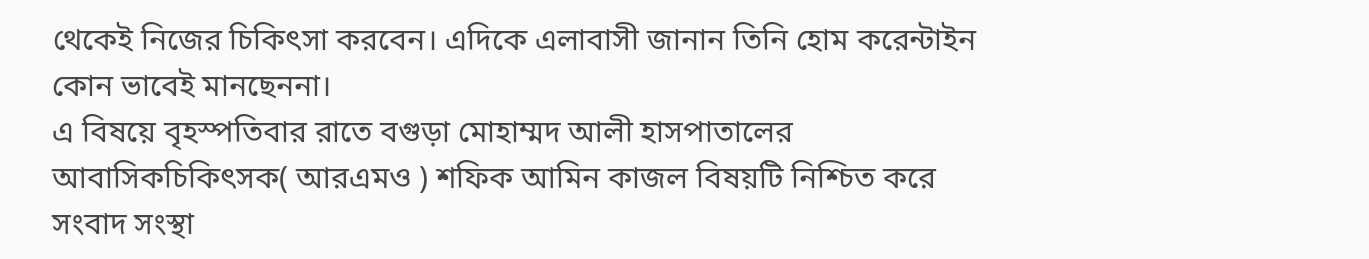থেকেই নিজের চিকিৎসা করবেন। এদিকে এলাবাসী জানান তিনি হোম করেন্টাইন কোন ভাবেই মানছেননা।
এ বিষয়ে বৃহস্পতিবার রাতে বগুড়া মোহাম্মদ আলী হাসপাতালের আবাসিকচিকিৎসক( আরএমও ) শফিক আমিন কাজল বিষয়টি নিশ্চিত করে সংবাদ সংস্থা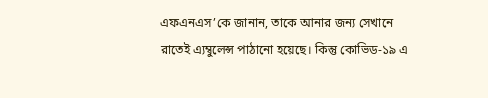এফএনএস’কে জানান, তাকে আনার জন্য সেখানে রাতেই এ্যম্বুলেন্স পাঠানো হয়েছে। কিন্তু কোভিড-১৯ এ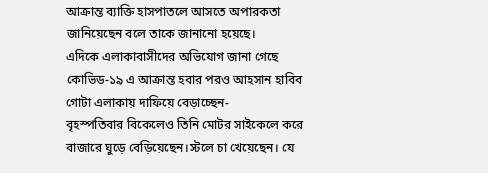আক্রান্ত ব্যাক্তি হাসপাতলে আসতে অপারকতা জানিয়েছেন বলে তাকে জানানো হয়েছে।
এদিকে এলাকাবাসীদের অভিযোগ জানা গেছে কোভিড-১৯ এ আক্রান্ত হবার পরও আহসান হাবিব গোটা এলাকায় দাফিয়ে বেড়াচ্ছেন-
বৃহস্পতিবার বিকেলেও তিনি মোটর সাইকেলে করে বাজারে ঘুড়ে বেড়িয়েছেন।স্টলে চা খেয়েছেন। যে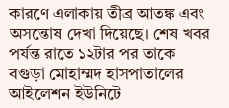কারণে এলাকায় তীব্র আতঙ্ক এবং অসন্তোষ দেখা দিয়েছে। শেষ খবর পর্যন্ত রাতে ১২টার পর তাকে বগুড়া মোহাম্মদ হাসপাতালের আইলেশন ইউনিটে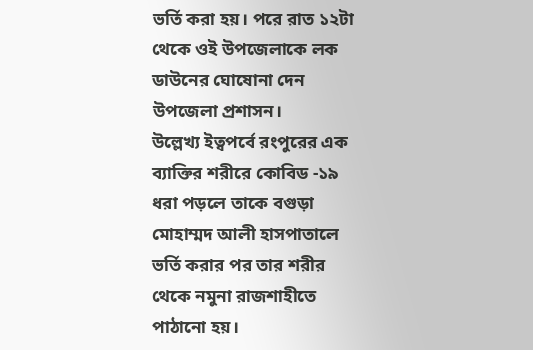ভর্তি করা হয়। পরে রাত ১২টা থেকে ওই উপজেলাকে লক ডাউনের ঘোষোনা দেন উপজেলা প্রশাসন।
উল্লেখ্য ইত্বপর্বে রংপুরের এক ব্যাক্তির শরীরে কোবিড -১৯ ধরা পড়লে তাকে বগুড়া মোহাম্মদ আলী হাসপাতালে ভর্তি করার পর তার শরীর থেকে নমুনা রাজশাহীতে পাঠানো হয়।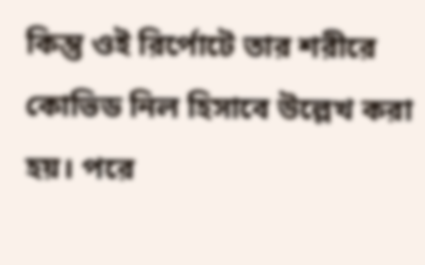কিন্তু ওই রির্পোটে তার শরীরে কোভিড নিল হিসাবে উল্লেখ করা হয়। পরে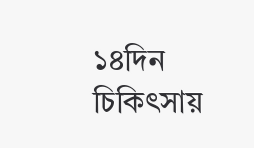১৪দিন চিকিৎসায়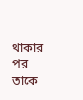থাকার পর তাকে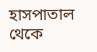হাসপাতাল থেকে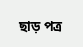ছাড় পত্র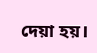দেয়া হয়।